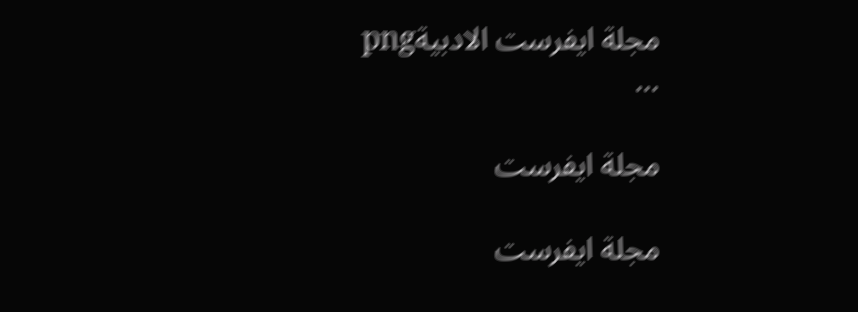مجلة ايفرست الادبيةpng
...

مجلة ايفرست

مجلة ايفرست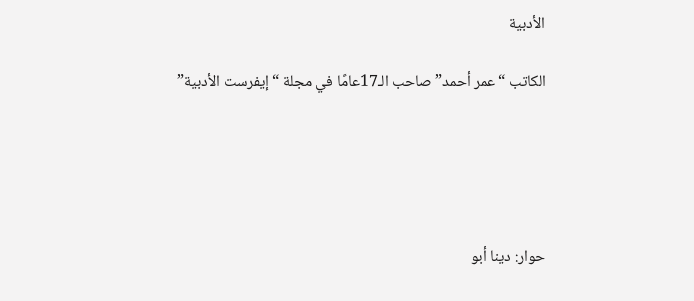الأدبية

الكاتب “عمر أحمد” صاحب الـ17عامًا في مجلة “إيفرست الأدبية”





حوار: دينا أبو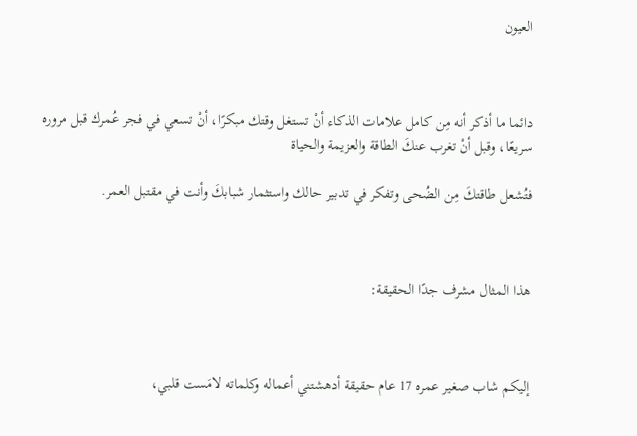العيون



دائما ما أذكر أنه مِن كامل علامات الذكاء أنْ تستغل وقتك مبكرًا، أنْ تسعي في فجر عُمرك قبل مروره سريعًا، وقبل أنْ تغرب عنكَ الطاقة والعزيمة والحياة

فتُشعل طاقتكَ مِن الضُحى وتفكر في تدبير حالك واستثمار شبابكَ وأنت في مقتبل العمر.



هذا المثال مشرف جدًا الحقيقة:



إليكم شاب صغير عمره 17 عام حقيقة أدهشتني أعماله وكلماته لامَست قلبي،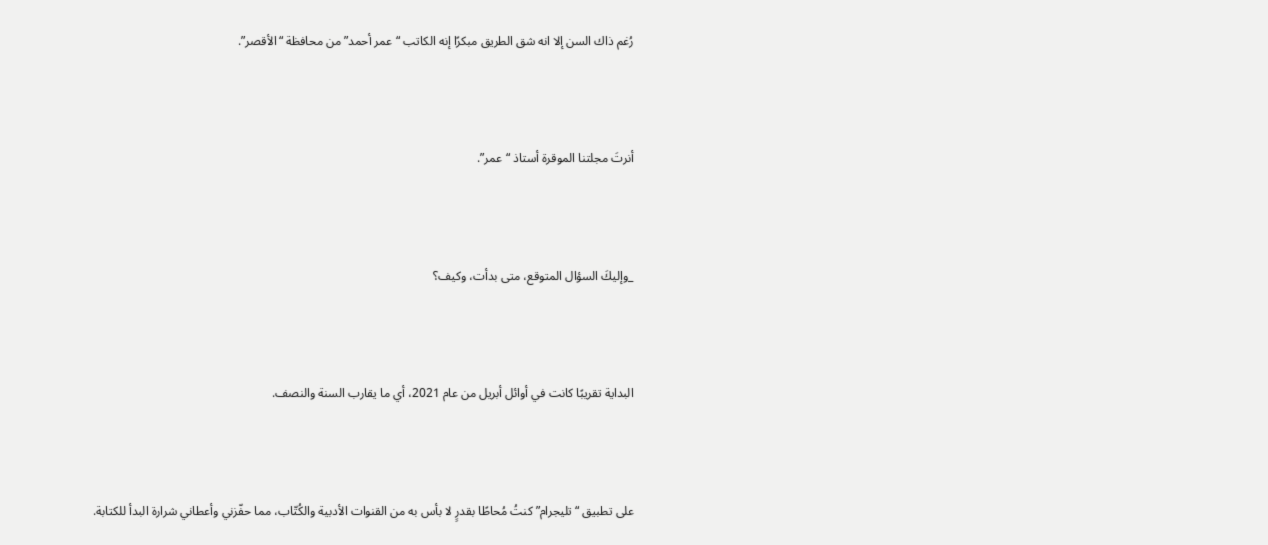رُغم ذاك السن إلا انه شق الطريق مبكرًا إنه الكاتب “عمر أحمد” من محافظة “الأقصر”.



أنرتَ مجلتنا الموقرة أستاذ “عمر”.



_وإليكَ السؤال المتوقع، متى بدأت، وكيف؟



البداية تقريبًا كانت في أوائل أبريل من عام 2021، أي ما يقارب السنة والنصف.



على تطبيق “تليجرام” كنتُ مُحاطًا بقدرٍ لا بأس به من القنوات الأدبية والكُتّاب، مما حفّزني وأعطاني شرارة البدأ للكتابة.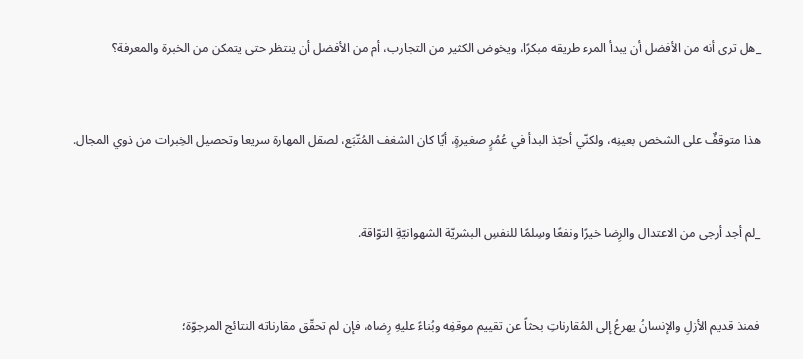_هل ترى أنه من الأفضل أن يبدأ المرء طريقه مبكرًا، ويخوض الكثير من التجارب، أم من الأفضل أن ينتظر حتى يتمكن من الخبرة والمعرفة؟



هذا متوقفٌ على الشخص بعينِه، ولكنّي أحبّذ البدأ في عُمُرٍ صغيرةٍ، أيًا كان الشغف المُتّبَع، لصقل المهارة سريعا وتحصيل الخِبرات من ذوي المجال.



_لم أجد أرجى من الاعتدال والرِضا خيرًا ونفعًا وسِلمًا للنفسِ البشريّة الشهوانيّةِ التوّاقة.



فمنذ قديم الأزلِ والإنسانُ يهرعُ إلى المُقارناتِ بحثاً عن تقييم موقفِه وبُناءً عليهِ رِضاه، فإن لم تحقّق مقارناته النتائج المرجوّة؛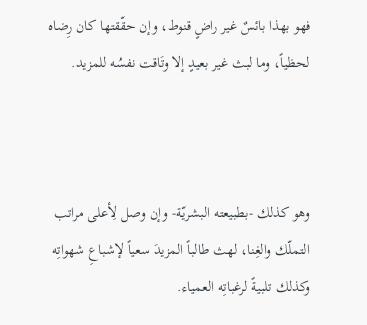فهو بهذا بائسٌ غير راضٍ قنوط، وإن حقّقتها كان رِضاه لحظياً، وما لبث غير بعيدٍ إلا وتَاقت نفسُه للمزيد.



وهو كذلك -بطبيعته البشريّة- وإن وصل لِأعلى مراتب التملّك والغِنا، لهث طالباً المزيدَ سعياً لإشباعِ شهواتِه وكذلك تلبيةً لرغباتِه العمياء.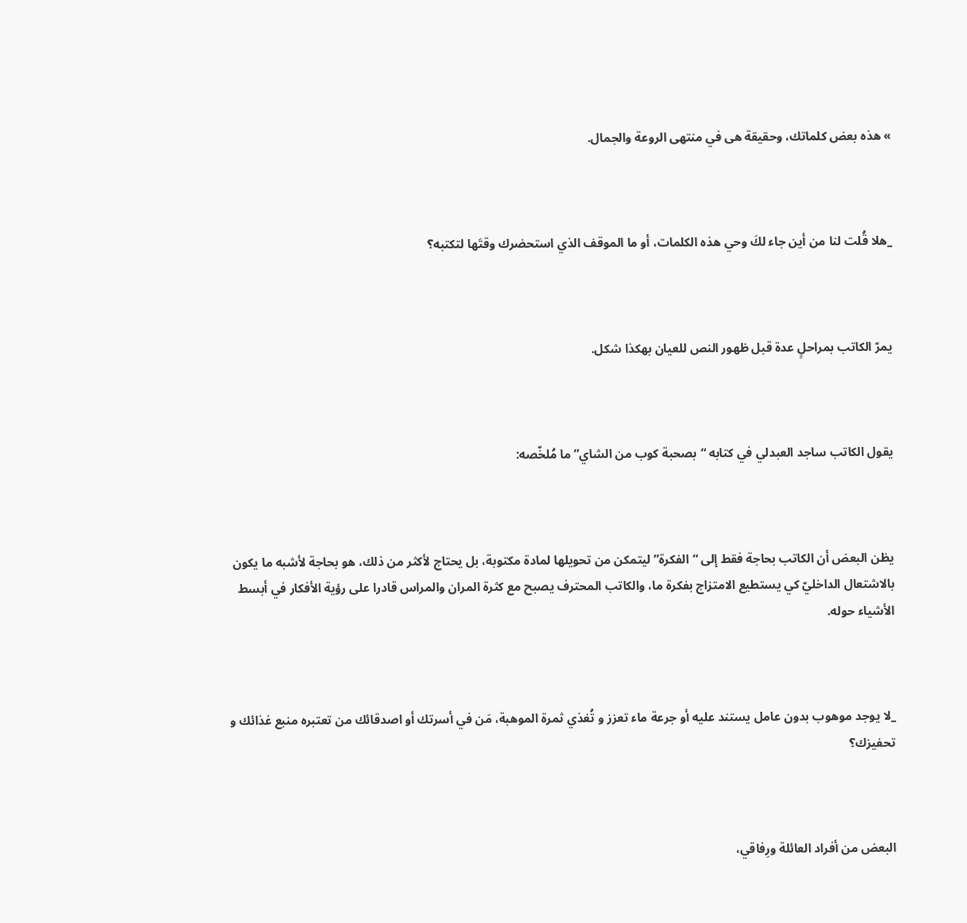» هذه بعض كلماتك، وحقيقة هى في منتهى الروعة والجمال.



_هلا قُلت لنا من أين جاء لكَ وحي هذه الكلمات، أو ما الموقف الذي استحضرك وقتَها لتكتبه؟



يمرّ الكاتب بمراحلٍ عدة قبل ظهور النص للعيان بهكذا شكل.



يقول الكاتب ساجد العبدلي في كتابه “بصحبة كوب من الشاي” ما مُلخّصه:



يظن البعض أن الكاتب بحاجة فقط إلى “الفكرة” ليتمكن من تحويلها لمادة مكتوبة، بل يحتاج لأكثر من ذلك، هو بحاجة لأشبه ما يكون بالاشتعال الداخليّ كي يستطيع الامتزاج بفكرة ما، والكاتب المحترف يصبح مع كثرة المران والمراس قادرا على رؤية الأفكار في أبسط الأشياء حوله.



_لا يوجد موهوب بدون عامل يستند عليه أو جرعة ماء تعزز و تُغذي ثمرة الموهبة، مَن في أسرتك أو اصدقائك من تعتبره منبع غذائك و تحفيزك؟



البعض من أفراد العائلة ورِفاقي،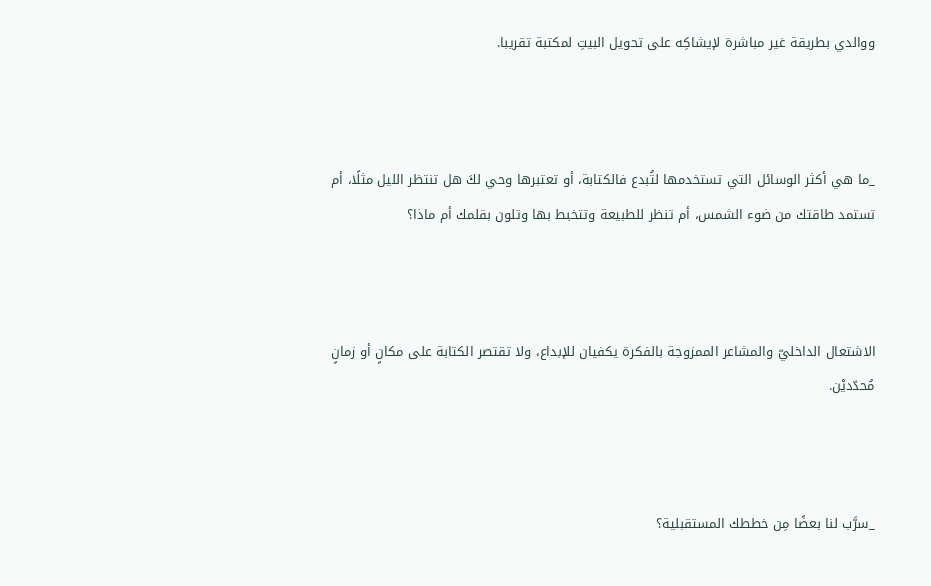ووالدي بطريقة غير مباشرة لإيشاكِه على تحويل البيتِ لمكتبة تقريبا.



_ما هي أكثر الوسائل التي تستخدمها لتُبدع فالكتابة، أو تعتبرها وحي لكَ هل تنتظر الليل مثلًا، أم تستمد طاقتك من ضوء الشمس، أم تنظر للطبيعة وتتخبط بها وتلون بقلمك أم ماذا؟



الاشتعال الداخليّ والمشاعر الممزوجة بالفكرة يكفيان للإبداع، ولا تقتصر الكتابة على مكانٍ أو زمانٍ مُحدّديْن.



_سرّ‌َب لنا بعضًا مِن خططك المستقبلية؟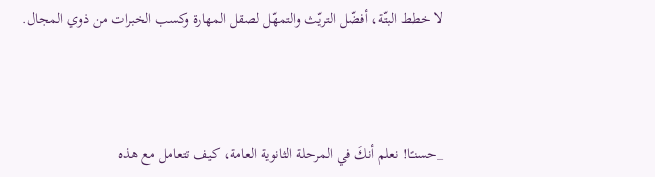لا خطط البتّة، أفضّل التريّث والتمهّل لصقل المهارة وكسب الخبرات من ذوي المجال.



_حسنـًا! نعلم أنكَ في المرحلة الثانوية العامة، كيف تتعامل مع هذه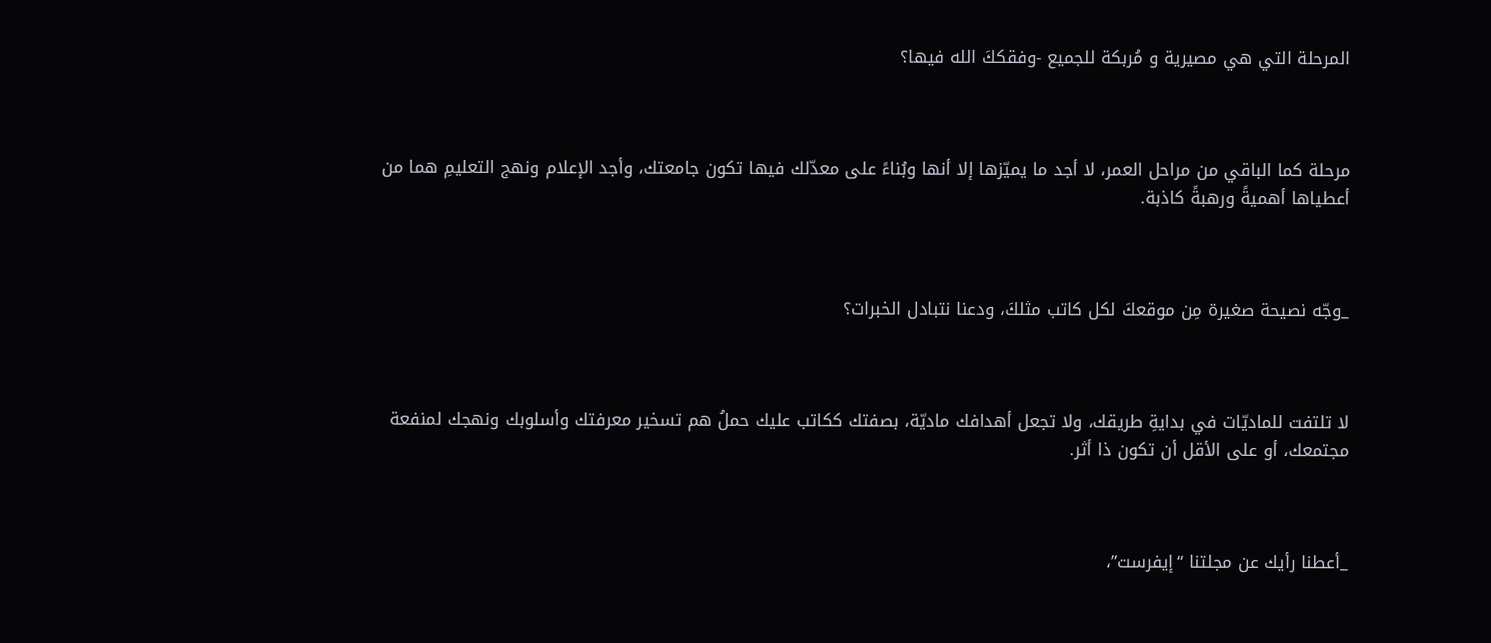المرحلة التي هي مصيرية و مُربكة للجميع -وفقكك‌َ الله فيها؟



مرحلة كما الباقي من مراحل العمر، لا أجد ما يميّزها إلا أنها وبُناءً على معدّلك فيها تكون جامعتك، وأجد الإعلام ونهج التعليمِ هما من أعطياها أهميةً ورهبةً كاذبة.



_وجّه نصيحة صغيرة مِن موقعكَ لكل كاتب مثلكَ، ودعنا نتبادل الخبرات؟



لا تلتفت للماديّات في بدايةِ طريقك، ولا تجعل أهدافك ماديّة، بصفتك ككاتب عليك حملُ هم تسخير معرفتك وأسلوبك ونهجك لمنفعة مجتمعك، أو على الأقل أن تكون ذا أثر.



_أعطنا رأيك عن مجلتنا “إيفرست”،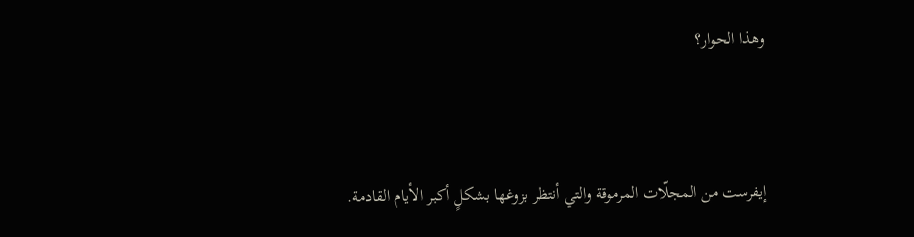وهذا الحوار؟



إيفرست من المجلّات المرموقة والتي أنتظر بزوغها بشكلٍ أكبر الأيام القادمة.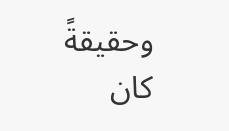وحقيقةً كان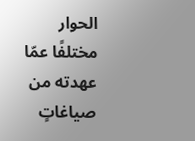الحوار مختلفًا عمّا عهدته من صياغاتٍ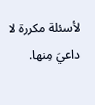لأسئلة مكررة لا داعيَ مِنها.